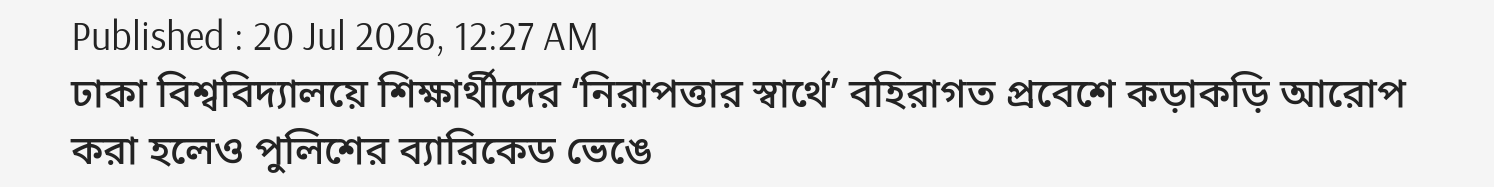Published : 20 Jul 2026, 12:27 AM
ঢাকা বিশ্ববিদ্যালয়ে শিক্ষার্থীদের ‘নিরাপত্তার স্বার্থে’ বহিরাগত প্রবেশে কড়াকড়ি আরোপ করা হলেও পুলিশের ব্যারিকেড ভেঙে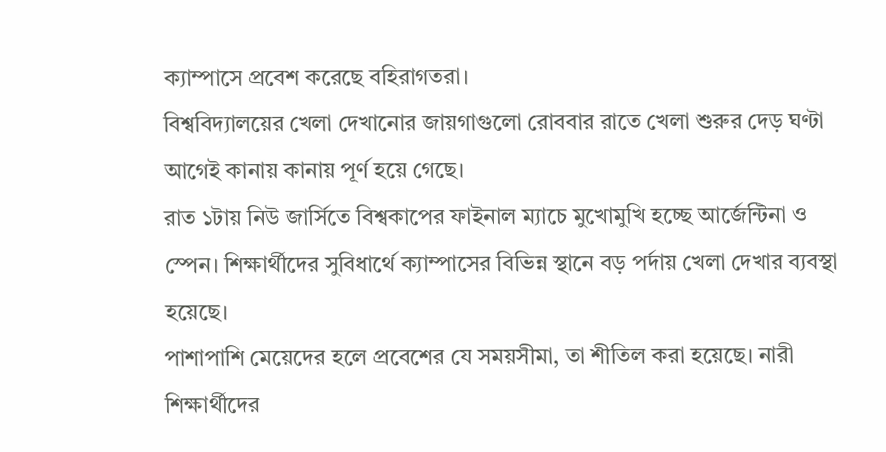ক্যাম্পাসে প্রবেশ করেছে বহিরাগতরা।
বিশ্ববিদ্যালয়ের খেলা দেখানোর জায়গাগুলো রোববার রাতে খেলা শুরুর দেড় ঘণ্টা আগেই কানায় কানায় পূর্ণ হয়ে গেছে।
রাত ১টায় নিউ জার্সিতে বিশ্বকাপের ফাইনাল ম্যাচে মুখোমুখি হচ্ছে আর্জেন্টিনা ও স্পেন। শিক্ষার্থীদের সুবিধার্থে ক্যাম্পাসের বিভিন্ন স্থানে বড় পর্দায় খেলা দেখার ব্যবস্থা হয়েছে।
পাশাপাশি মেয়েদের হলে প্রবেশের যে সময়সীমা, তা শীতিল করা হয়েছে। নারী শিক্ষার্থীদের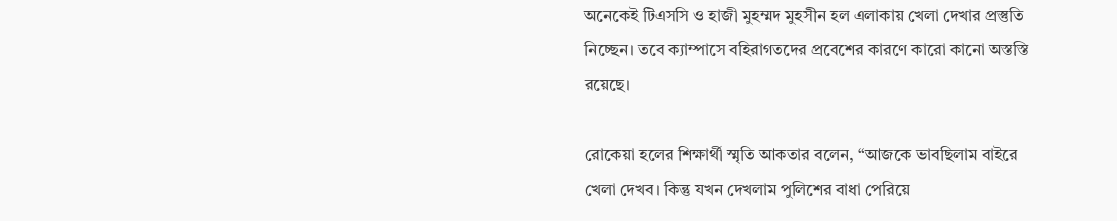অনেকেই টিএসসি ও হাজী মুহম্মদ মুহসীন হল এলাকায় খেলা দেখার প্রস্তুতি নিচ্ছেন। তবে ক্যাম্পাসে বহিরাগতদের প্রবেশের কারণে কারো কানো অস্তস্তি রয়েছে।

রোকেয়া হলের শিক্ষার্থী স্মৃতি আকতার বলেন, “আজকে ভাবছিলাম বাইরে খেলা দেখব। কিন্তু যখন দেখলাম পুলিশের বাধা পেরিয়ে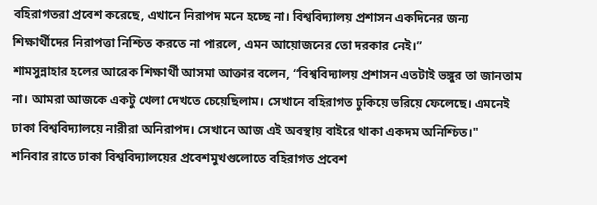বহিরাগতরা প্রবেশ করেছে, এখানে নিরাপদ মনে হচ্ছে না। বিশ্ববিদ্যালয় প্রশাসন একদিনের জন্য শিক্ষার্থীদের নিরাপত্তা নিশ্চিত করতে না পারলে, এমন আয়োজনের তো দরকার নেই।”
শামসুন্নাহার হলের আরেক শিক্ষার্থী আসমা আক্তার বলেন, “বিশ্ববিদ্যালয় প্রশাসন এতটাই ভঙ্গুর তা জানতাম না। আমরা আজকে একটু খেলা দেখতে চেয়েছিলাম। সেখানে বহিরাগত ঢুকিয়ে ভরিয়ে ফেলেছে। এমনেই ঢাকা বিশ্ববিদ্যালয়ে নারীরা অনিরাপদ। সেখানে আজ এই অবস্থায় বাইরে থাকা একদম অনিশ্চিত।"
শনিবার রাতে ঢাকা বিশ্ববিদ্যালয়ের প্রবেশমুখগুলোতে বহিরাগত প্রবেশ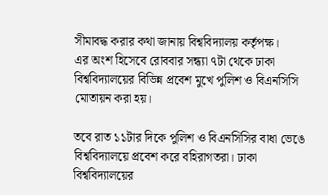সীমাবদ্ধ করার কথা জানায় বিশ্ববিদ্যালয় কর্তৃপক্ষ।
এর অংশ হিসেবে রোববার সন্ধ্যা ৭টা থেকে ঢাকা বিশ্ববিদ্যালয়ের বিভিন্ন প্রবেশ মুখে পুলিশ ও বিএনসিসি মোতায়ন করা হয়।

তবে রাত ১১টার দিকে পুলিশ ও বিএনসিসির বাধা ভেঙে বিশ্ববিদ্যালয়ে প্রবেশ করে বহিরাগতরা। ঢাকা বিশ্ববিদ্যালয়ের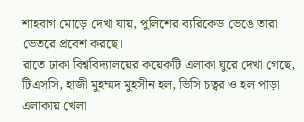শাহবাগ মোড়ে দেখা যায়, পুলিশের ব্যরিকেড ভেঙে তারা ভেতরে প্রবেশ করছে।
রাতে ঢাকা বিশ্ববিদ্যালয়ের কয়েকটি এলাকা ঘুরে দেখা গেছে, টিএসসি, হাজী মুহম্মদ মুহসীন হল, ভিসি চত্বর ও হল পাড়া এলাকায় খেলা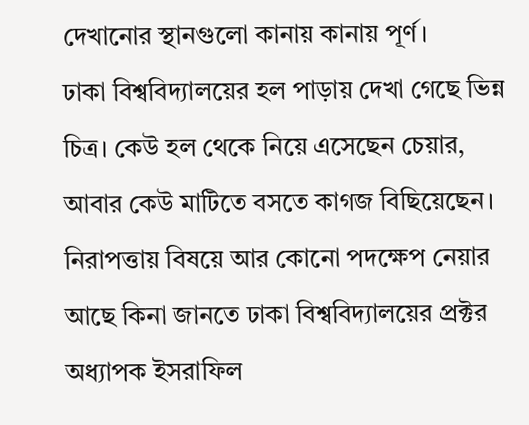দেখানোর স্থানগুলো কানায় কানায় পূর্ণ।
ঢাকা বিশ্ববিদ্যালয়ের হল পাড়ায় দেখা গেছে ভিন্ন চিত্র। কেউ হল থেকে নিয়ে এসেছেন চেয়ার, আবার কেউ মাটিতে বসতে কাগজ বিছিয়েছেন।
নিরাপত্তায় বিষয়ে আর কোনো পদক্ষেপ নেয়ার আছে কিনা জানতে ঢাকা বিশ্ববিদ্যালয়ের প্রক্টর অধ্যাপক ইসরাফিল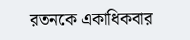রতনকে একাধিকবার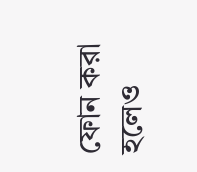ফোন করা হলেও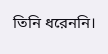তিনি ধরেননি।